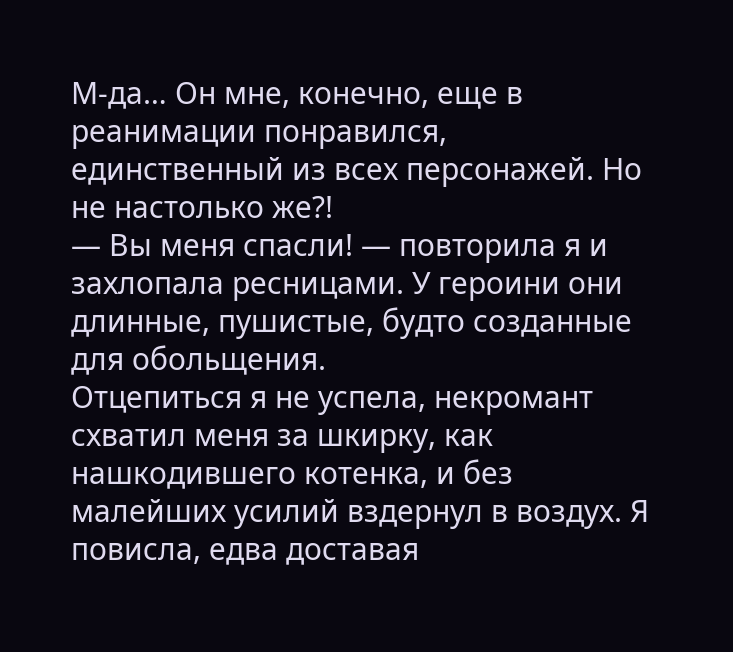М-да… Он мне, конечно, еще в реанимации понравился, единственный из всех персонажей. Но не настолько же?!
— Вы меня спасли! — повторила я и захлопала ресницами. У героини они длинные, пушистые, будто созданные для обольщения.
Отцепиться я не успела, некромант схватил меня за шкирку, как нашкодившего котенка, и без малейших усилий вздернул в воздух. Я повисла, едва доставая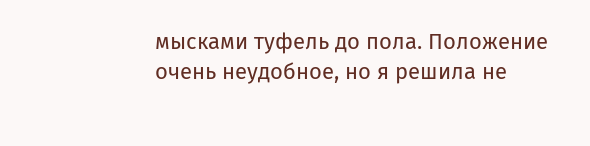мысками туфель до пола. Положение очень неудобное, но я решила не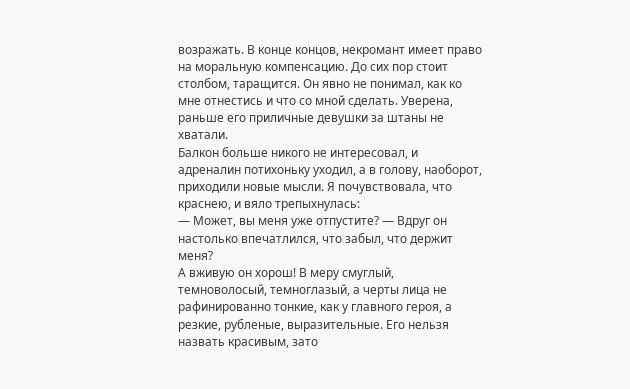возражать. В конце концов, некромант имеет право на моральную компенсацию. До сих пор стоит столбом, таращится. Он явно не понимал, как ко мне отнестись и что со мной сделать. Уверена, раньше его приличные девушки за штаны не хватали.
Балкон больше никого не интересовал, и адреналин потихоньку уходил, а в голову, наоборот, приходили новые мысли. Я почувствовала, что краснею, и вяло трепыхнулась:
— Может, вы меня уже отпустите? — Вдруг он настолько впечатлился, что забыл, что держит меня?
А вживую он хорош! В меру смуглый, темноволосый, темноглазый, а черты лица не рафинированно тонкие, как у главного героя, а резкие, рубленые, выразительные. Его нельзя назвать красивым, зато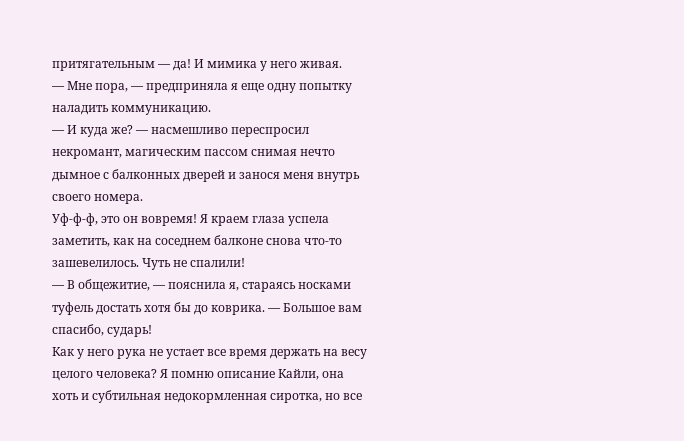притягательным — да! И мимика у него живая.
— Мне пора, — предприняла я еще одну попытку наладить коммуникацию.
— И куда же? — насмешливо переспросил некромант, магическим пассом снимая нечто дымное с балконных дверей и занося меня внутрь своего номера.
Уф-ф-ф, это он вовремя! Я краем глаза успела заметить, как на соседнем балконе снова что-то зашевелилось. Чуть не спалили!
— В общежитие, — пояснила я, стараясь носками туфель достать хотя бы до коврика. — Большое вам спасибо, сударь!
Как у него рука не устает все время держать на весу целого человека? Я помню описание Кайли, она хоть и субтильная недокормленная сиротка, но все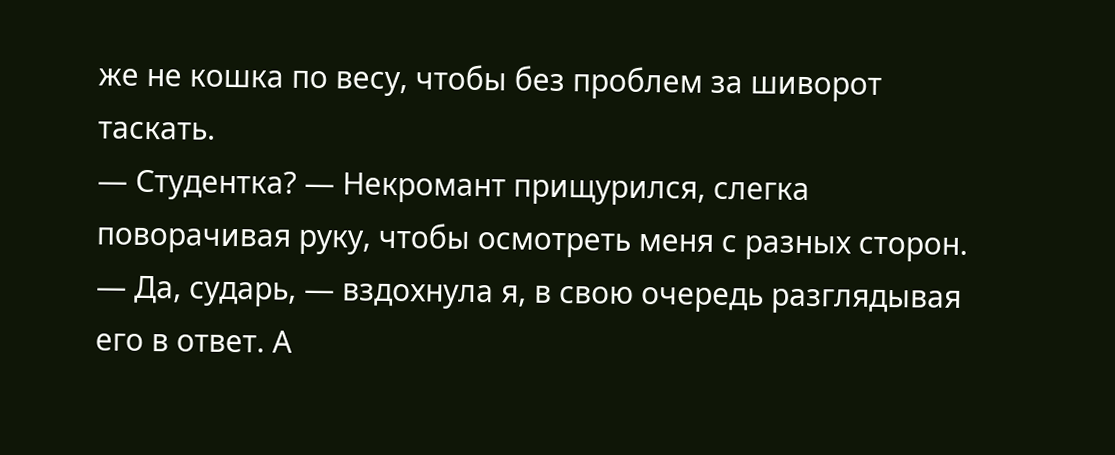же не кошка по весу, чтобы без проблем за шиворот таскать.
— Студентка? — Некромант прищурился, слегка поворачивая руку, чтобы осмотреть меня с разных сторон.
— Да, сударь, — вздохнула я, в свою очередь разглядывая его в ответ. А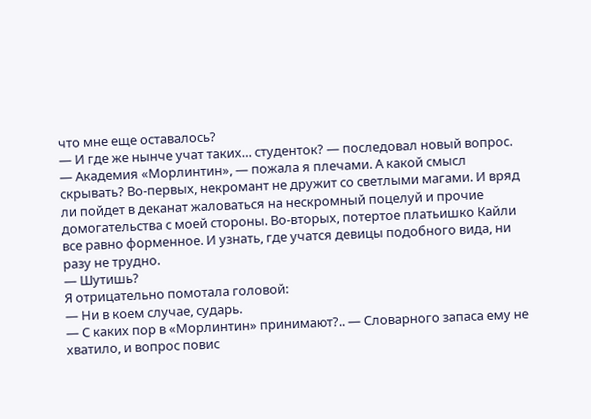что мне еще оставалось?
— И где же нынче учат таких… студенток? — последовал новый вопрос.
— Академия «Морлинтин», — пожала я плечами. А какой смысл скрывать? Во-первых, некромант не дружит со светлыми магами. И вряд ли пойдет в деканат жаловаться на нескромный поцелуй и прочие домогательства с моей стороны. Во-вторых, потертое платьишко Кайли все равно форменное. И узнать, где учатся девицы подобного вида, ни разу не трудно.
— Шутишь?
Я отрицательно помотала головой:
— Ни в коем случае, сударь.
— С каких пор в «Морлинтин» принимают?.. — Словарного запаса ему не хватило, и вопрос повис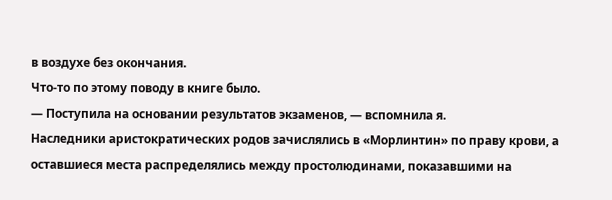в воздухе без окончания.
Что-то по этому поводу в книге было.
— Поступила на основании результатов экзаменов, — вспомнила я.
Наследники аристократических родов зачислялись в «Морлинтин» по праву крови, а оставшиеся места распределялись между простолюдинами, показавшими на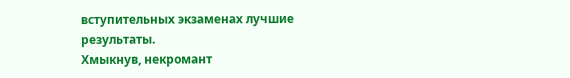вступительных экзаменах лучшие результаты.
Хмыкнув, некромант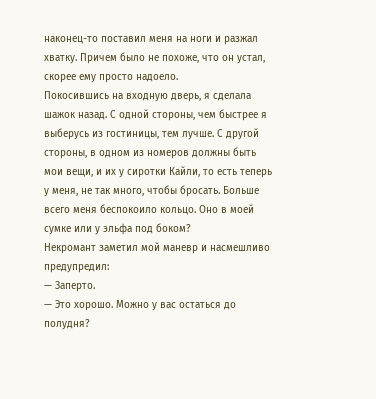наконец-то поставил меня на ноги и разжал хватку. Причем было не похоже, что он устал, скорее ему просто надоело.
Покосившись на входную дверь, я сделала шажок назад. С одной стороны, чем быстрее я выберусь из гостиницы, тем лучше. С другой стороны, в одном из номеров должны быть мои вещи, и их у сиротки Кайли, то есть теперь у меня, не так много, чтобы бросать. Больше всего меня беспокоило кольцо. Оно в моей сумке или у эльфа под боком?
Некромант заметил мой маневр и насмешливо предупредил:
— Заперто.
— Это хорошо. Можно у вас остаться до полудня?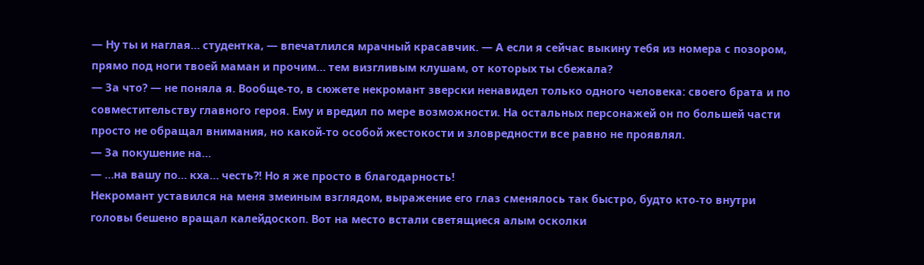— Ну ты и наглая… студентка, — впечатлился мрачный красавчик. — А если я сейчас выкину тебя из номера с позором, прямо под ноги твоей маман и прочим… тем визгливым клушам, от которых ты сбежала?
— За что? — не поняла я. Вообще-то, в сюжете некромант зверски ненавидел только одного человека: своего брата и по совместительству главного героя. Ему и вредил по мере возможности. На остальных персонажей он по большей части просто не обращал внимания, но какой-то особой жестокости и зловредности все равно не проявлял.
— За покушение на…
— …на вашу по… кха… честь?! Но я же просто в благодарность!
Некромант уставился на меня змеиным взглядом, выражение его глаз сменялось так быстро, будто кто-то внутри головы бешено вращал калейдоскоп. Вот на место встали светящиеся алым осколки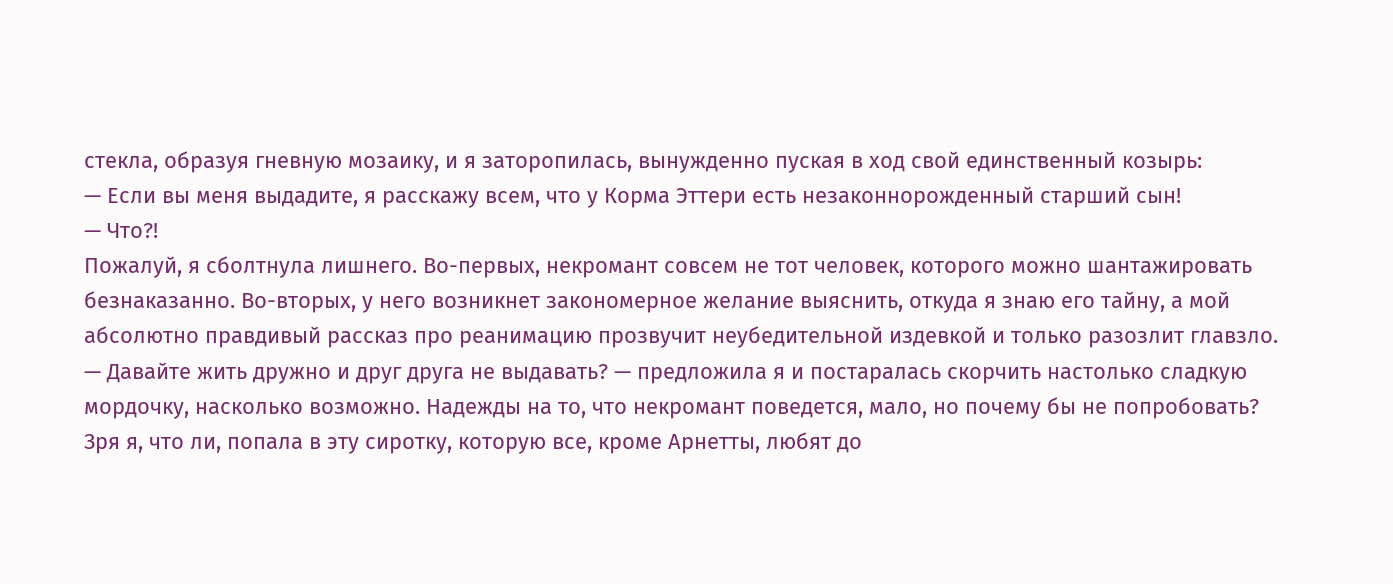стекла, образуя гневную мозаику, и я заторопилась, вынужденно пуская в ход свой единственный козырь:
— Если вы меня выдадите, я расскажу всем, что у Корма Эттери есть незаконнорожденный старший сын!
— Что?!
Пожалуй, я сболтнула лишнего. Во-первых, некромант совсем не тот человек, которого можно шантажировать безнаказанно. Во-вторых, у него возникнет закономерное желание выяснить, откуда я знаю его тайну, а мой абсолютно правдивый рассказ про реанимацию прозвучит неубедительной издевкой и только разозлит главзло.
— Давайте жить дружно и друг друга не выдавать? — предложила я и постаралась скорчить настолько сладкую мордочку, насколько возможно. Надежды на то, что некромант поведется, мало, но почему бы не попробовать? Зря я, что ли, попала в эту сиротку, которую все, кроме Арнетты, любят до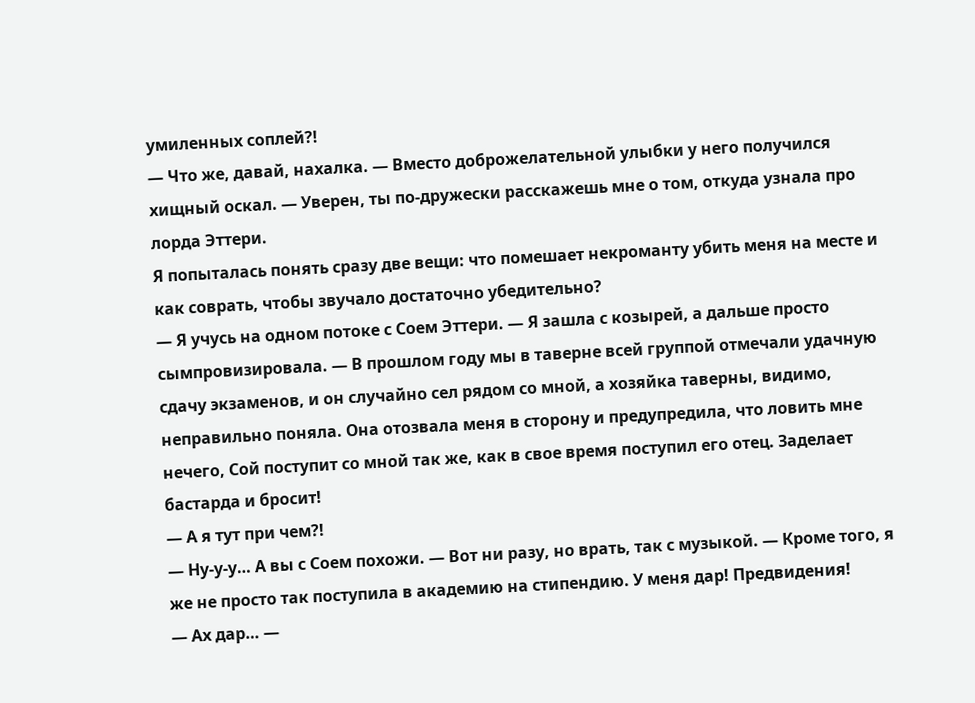умиленных соплей?!
— Что же, давай, нахалка. — Вместо доброжелательной улыбки у него получился хищный оскал. — Уверен, ты по-дружески расскажешь мне о том, откуда узнала про лорда Эттери.
Я попыталась понять сразу две вещи: что помешает некроманту убить меня на месте и как соврать, чтобы звучало достаточно убедительно?
— Я учусь на одном потоке с Соем Эттери. — Я зашла с козырей, а дальше просто сымпровизировала. — В прошлом году мы в таверне всей группой отмечали удачную сдачу экзаменов, и он случайно сел рядом со мной, а хозяйка таверны, видимо, неправильно поняла. Она отозвала меня в сторону и предупредила, что ловить мне нечего, Сой поступит со мной так же, как в свое время поступил его отец. Заделает бастарда и бросит!
— А я тут при чем?!
— Ну-у-у… А вы с Соем похожи. — Вот ни разу, но врать, так с музыкой. — Кроме того, я же не просто так поступила в академию на стипендию. У меня дар! Предвидения!
— Ах дар… —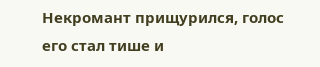Некромант прищурился, голос его стал тише и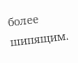более шипящим.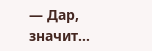— Дар, значит…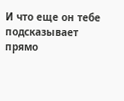И что еще он тебе подсказывает прямо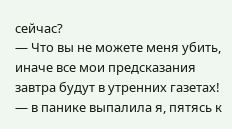сейчас?
— Что вы не можете меня убить, иначе все мои предсказания завтра будут в утренних газетах! — в панике выпалила я, пятясь к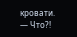кровати.
— Что?!